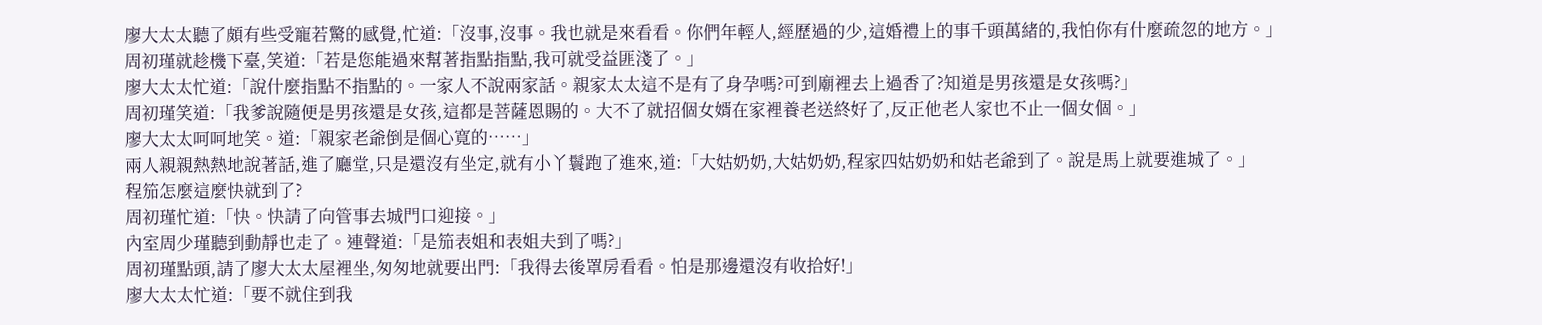廖大太太聽了頗有些受寵若驚的感覺,忙道:「沒事,沒事。我也就是來看看。你們年輕人,經歷過的少,這婚禮上的事千頭萬緒的,我怕你有什麼疏忽的地方。」
周初瑾就趁機下臺,笑道:「若是您能過來幫著指點指點,我可就受益匪淺了。」
廖大太太忙道:「說什麼指點不指點的。一家人不說兩家話。親家太太這不是有了身孕嗎?可到廟裡去上過香了?知道是男孩還是女孩嗎?」
周初瑾笑道:「我爹說隨便是男孩還是女孩,這都是菩薩恩賜的。大不了就招個女婿在家裡養老送終好了,反正他老人家也不止一個女個。」
廖大太太呵呵地笑。道:「親家老爺倒是個心寬的……」
兩人親親熱熱地說著話,進了廳堂,只是還沒有坐定,就有小丫鬟跑了進來,道:「大姑奶奶,大姑奶奶,程家四姑奶奶和姑老爺到了。說是馬上就要進城了。」
程笳怎麼這麼快就到了?
周初瑾忙道:「快。快請了向管事去城門口迎接。」
內室周少瑾聽到動靜也走了。連聲道:「是笳表姐和表姐夫到了嗎?」
周初瑾點頭,請了廖大太太屋裡坐,匆匆地就要出門:「我得去後罩房看看。怕是那邊還沒有收拾好!」
廖大太太忙道:「要不就住到我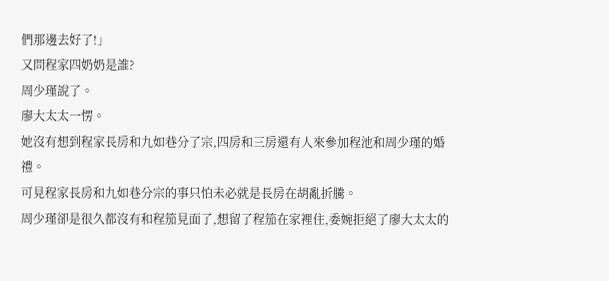們那邊去好了!」
又問程家四奶奶是誰?
周少瑾說了。
廖大太太一愣。
她沒有想到程家長房和九如巷分了宗,四房和三房還有人來參加程池和周少瑾的婚禮。
可見程家長房和九如巷分宗的事只怕未必就是長房在胡亂折騰。
周少瑾卻是很久都沒有和程笳見面了,想留了程笳在家裡住,委婉拒絕了廖大太太的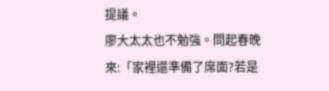提議。
廖大太太也不勉強。問起春晚來:「家裡還準備了席面?若是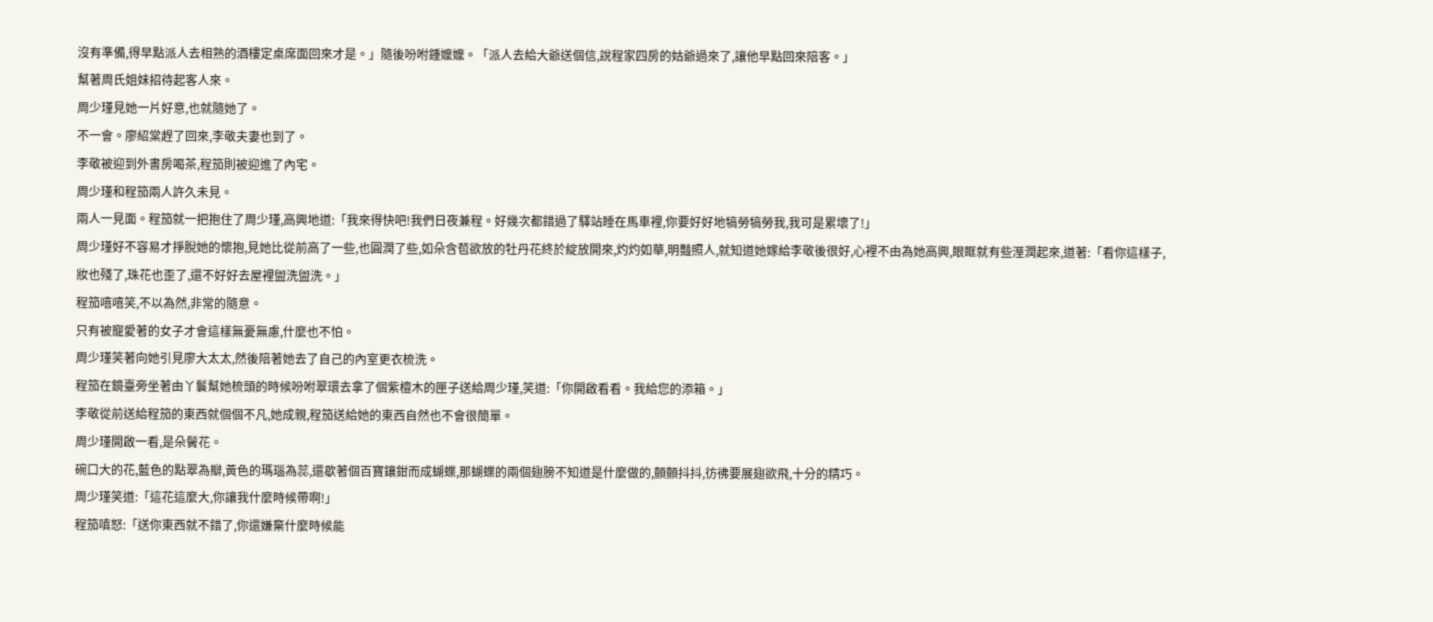沒有準備,得早點派人去相熟的酒樓定桌席面回來才是。」隨後吩咐鍾嬤嬤。「派人去給大爺送個信,說程家四房的姑爺過來了,讓他早點回來陪客。」
幫著周氏姐妹招待起客人來。
周少瑾見她一片好意,也就隨她了。
不一會。廖紹棠趕了回來,李敬夫妻也到了。
李敬被迎到外書房喝茶,程笳則被迎進了內宅。
周少瑾和程笳兩人許久未見。
兩人一見面。程笳就一把抱住了周少瑾,高興地道:「我來得快吧!我們日夜兼程。好幾次都錯過了驛站睡在馬車裡,你要好好地犒勞犒勞我,我可是累壞了!」
周少瑾好不容易才掙脫她的懷抱,見她比從前高了一些,也圓潤了些,如朵含苞欲放的牡丹花終於綻放開來,灼灼如華,明豔照人,就知道她嫁給李敬後很好,心裡不由為她高興,眼眶就有些溼潤起來,道著:「看你這樣子,妝也殘了,珠花也歪了,還不好好去屋裡盥洗盥洗。」
程笳嘻嘻笑,不以為然,非常的隨意。
只有被寵愛著的女子才會這樣無憂無慮,什麼也不怕。
周少瑾笑著向她引見廖大太太,然後陪著她去了自己的內室更衣梳洗。
程笳在鏡臺旁坐著由丫鬟幫她梳頭的時候吩咐翠環去拿了個紫檀木的匣子送給周少瑾,笑道:「你開啟看看。我給您的添箱。」
李敬從前送給程笳的東西就個個不凡,她成親,程笳送給她的東西自然也不會很簡單。
周少瑾開啟一看,是朵鬢花。
碗口大的花,藍色的點翠為瓣,黃色的瑪瑙為蕊,還歇著個百寶鑲鉗而成蝴蝶,那蝴蝶的兩個翅膀不知道是什麼做的,顫顫抖抖,彷彿要展翅欲飛,十分的精巧。
周少瑾笑道:「這花這麼大,你讓我什麼時候帶啊!」
程笳嗔怒:「送你東西就不錯了,你還嫌棄什麼時候能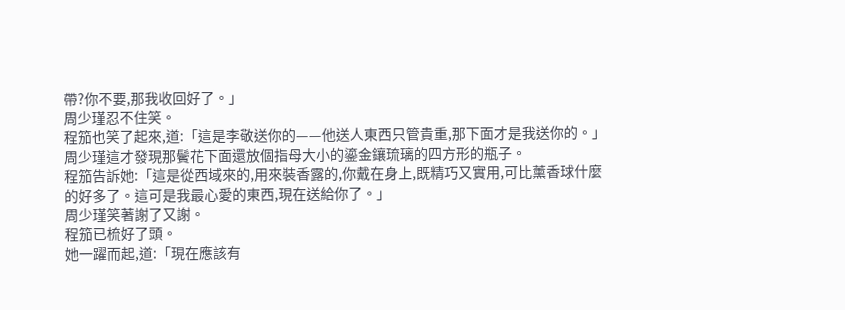帶?你不要,那我收回好了。」
周少瑾忍不住笑。
程笳也笑了起來,道:「這是李敬送你的——他送人東西只管貴重,那下面才是我送你的。」
周少瑾這才發現那鬢花下面還放個指母大小的鎏金鑲琉璃的四方形的瓶子。
程笳告訴她:「這是從西域來的,用來裝香露的,你戴在身上,既精巧又實用,可比薰香球什麼的好多了。這可是我最心愛的東西,現在送給你了。」
周少瑾笑著謝了又謝。
程笳已梳好了頭。
她一躍而起,道:「現在應該有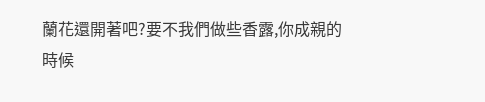蘭花還開著吧?要不我們做些香露,你成親的時候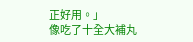正好用。」
像吃了十全大補丸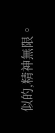似的,精神無限。